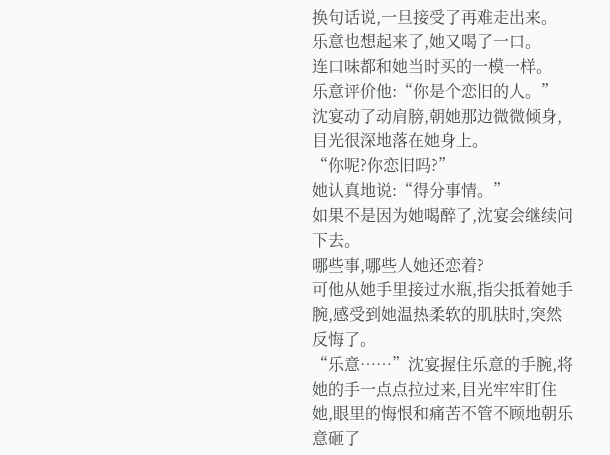换句话说,一旦接受了再难走出来。
乐意也想起来了,她又喝了一口。
连口味都和她当时买的一模一样。
乐意评价他:“你是个恋旧的人。”
沈宴动了动肩膀,朝她那边微微倾身,目光很深地落在她身上。
“你呢?你恋旧吗?”
她认真地说:“得分事情。”
如果不是因为她喝醉了,沈宴会继续问下去。
哪些事,哪些人她还恋着?
可他从她手里接过水瓶,指尖抵着她手腕,感受到她温热柔软的肌肤时,突然反悔了。
“乐意……”沈宴握住乐意的手腕,将她的手一点点拉过来,目光牢牢盯住她,眼里的悔恨和痛苦不管不顾地朝乐意砸了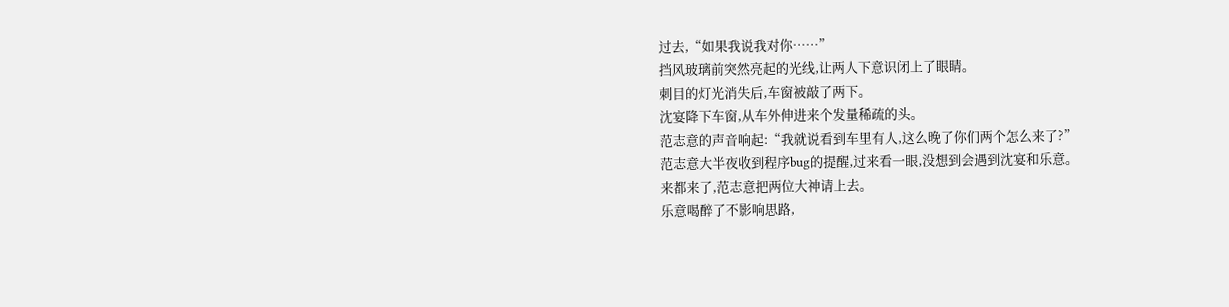过去,“如果我说我对你……”
挡风玻璃前突然亮起的光线,让两人下意识闭上了眼睛。
刺目的灯光消失后,车窗被敲了两下。
沈宴降下车窗,从车外伸进来个发量稀疏的头。
范志意的声音响起:“我就说看到车里有人,这么晚了你们两个怎么来了?”
范志意大半夜收到程序bug的提醒,过来看一眼,没想到会遇到沈宴和乐意。
来都来了,范志意把两位大神请上去。
乐意喝醉了不影响思路,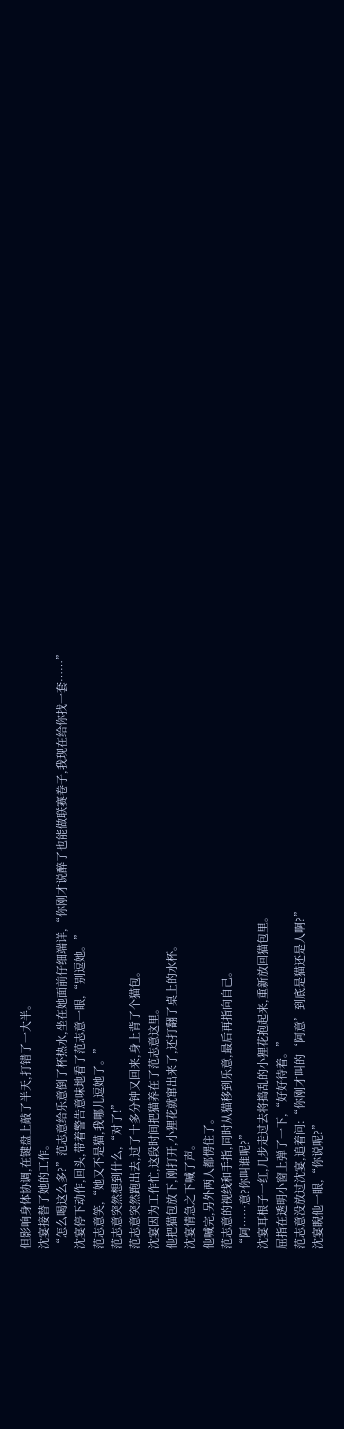但影响身体协调,在键盘上敲了半天,打错了一大半。
沈宴接替了她的工作。
“怎么喝这么多?”范志意给乐意倒了杯热水,坐在她面前仔细端详,“你刚才说醉了也能做联赛卷子,我现在给你找一套……”
沈宴停下动作,回头,带着警告意味地看了范志意一眼,“别逗她。”
范志意笑,“她又不是猫,我哪儿逗她了。”
范志意突然想到什么,“对了!”
范志意突然跑出去,过了十多分钟又回来,身上背了个猫包。
沈宴因为工作忙,这段时间把猫养在了范志意这里。
他把猫包放下,刚打开,小狸花就窜出来了,还打翻了桌上的水杯。
沈宴情急之下喊了声。
他喊完,另外两人都愣住了。
范志意的视线和手指,同时从猫移到乐意,最后再指向自己。
“阿……意?你叫谁呢?”
沈宴耳根子一红,几步走过去将捣乱的小狸花抱起来,重新放回猫包里。
屈指在透明小窗上弹了一下,“好好待着。”
范志意没放过沈宴,追着问:“你刚才叫的‘阿意’到底是猫还是人啊?”
沈宴睨他一眼,“你说呢?”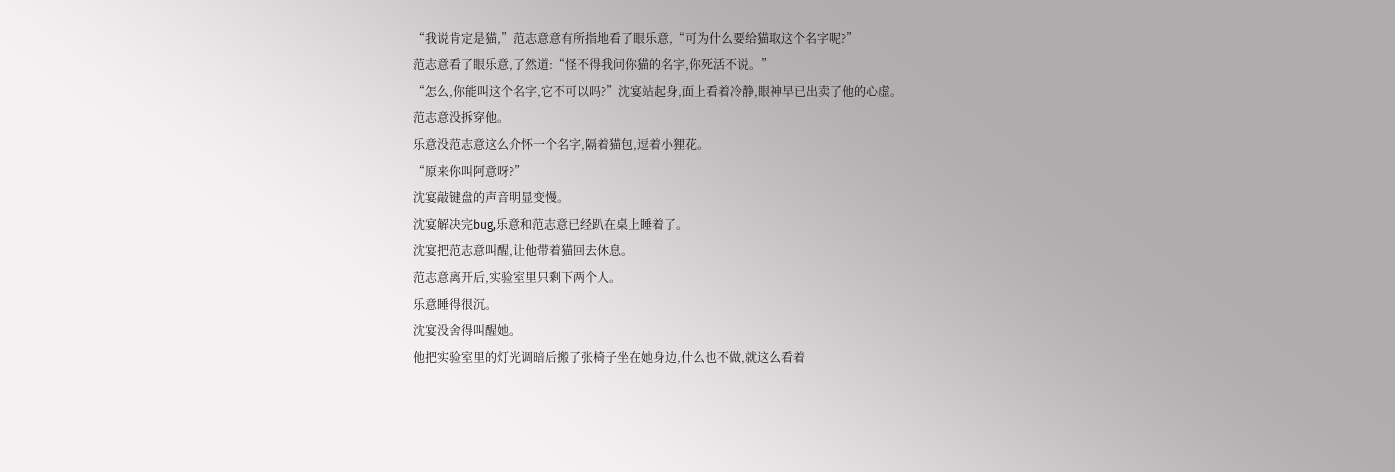“我说肯定是猫,”范志意意有所指地看了眼乐意,“可为什么要给猫取这个名字呢?”
范志意看了眼乐意,了然道:“怪不得我问你猫的名字,你死活不说。”
“怎么,你能叫这个名字,它不可以吗?”沈宴站起身,面上看着冷静,眼神早已出卖了他的心虚。
范志意没拆穿他。
乐意没范志意这么介怀一个名字,隔着猫包,逗着小狸花。
“原来你叫阿意呀?”
沈宴敲键盘的声音明显变慢。
沈宴解决完bug,乐意和范志意已经趴在桌上睡着了。
沈宴把范志意叫醒,让他带着猫回去休息。
范志意离开后,实验室里只剩下两个人。
乐意睡得很沉。
沈宴没舍得叫醒她。
他把实验室里的灯光调暗后搬了张椅子坐在她身边,什么也不做,就这么看着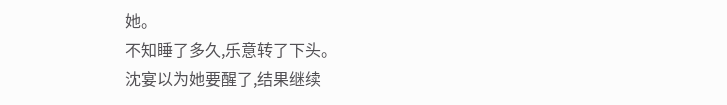她。
不知睡了多久,乐意转了下头。
沈宴以为她要醒了,结果继续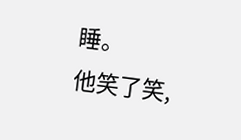睡。
他笑了笑,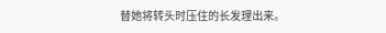替她将转头时压住的长发理出来。